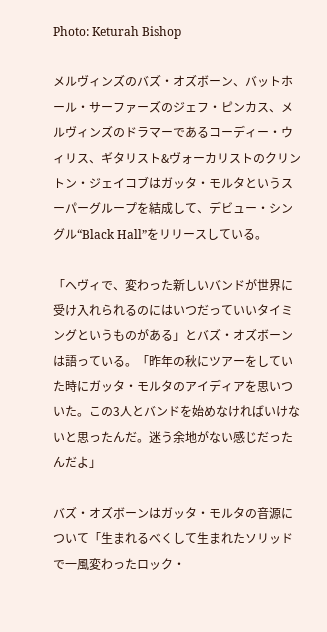Photo: Keturah Bishop

メルヴィンズのバズ・オズボーン、バットホール・サーファーズのジェフ・ピンカス、メルヴィンズのドラマーであるコーディー・ウィリス、ギタリスト&ヴォーカリストのクリントン・ジェイコブはガッタ・モルタというスーパーグループを結成して、デビュー・シングル“Black Hall”をリリースしている。

「ヘヴィで、変わった新しいバンドが世界に受け入れられるのにはいつだっていいタイミングというものがある」とバズ・オズボーンは語っている。「昨年の秋にツアーをしていた時にガッタ・モルタのアイディアを思いついた。この3人とバンドを始めなければいけないと思ったんだ。迷う余地がない感じだったんだよ」

バズ・オズボーンはガッタ・モルタの音源について「生まれるべくして生まれたソリッドで一風変わったロック・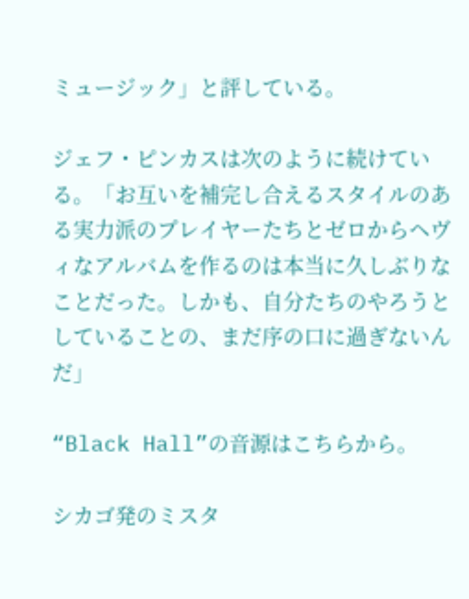ミュージック」と評している。

ジェフ・ピンカスは次のように続けている。「お互いを補完し合えるスタイルのある実力派のプレイヤーたちとゼロからヘヴィなアルバムを作るのは本当に久しぶりなことだった。しかも、自分たちのやろうとしていることの、まだ序の口に過ぎないんだ」

“Black Hall”の音源はこちらから。

シカゴ発のミスタ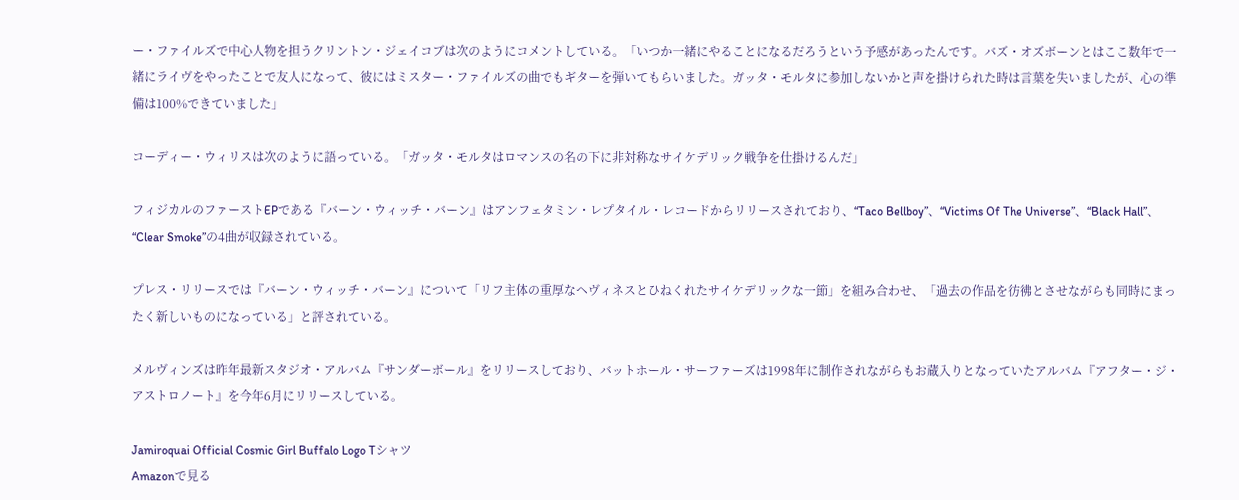ー・ファイルズで中心人物を担うクリントン・ジェイコブは次のようにコメントしている。「いつか一緒にやることになるだろうという予感があったんです。バズ・オズボーンとはここ数年で一緒にライヴをやったことで友人になって、彼にはミスター・ファイルズの曲でもギターを弾いてもらいました。ガッタ・モルタに参加しないかと声を掛けられた時は言葉を失いましたが、心の準備は100%できていました」

コーディー・ウィリスは次のように語っている。「ガッタ・モルタはロマンスの名の下に非対称なサイケデリック戦争を仕掛けるんだ」

フィジカルのファーストEPである『バーン・ウィッチ・バーン』はアンフェタミン・レプタイル・レコードからリリースされており、“Taco Bellboy”、“Victims Of The Universe”、“Black Hall”、“Clear Smoke”の4曲が収録されている。

プレス・リリースでは『バーン・ウィッチ・バーン』について「リフ主体の重厚なヘヴィネスとひねくれたサイケデリックな一節」を組み合わせ、「過去の作品を彷彿とさせながらも同時にまったく新しいものになっている」と評されている。

メルヴィンズは昨年最新スタジオ・アルバム『サンダーボール』をリリースしており、バットホール・サーファーズは1998年に制作されながらもお蔵入りとなっていたアルバム『アフター・ジ・アストロノート』を今年6月にリリースしている。

Jamiroquai Official Cosmic Girl Buffalo Logo Tシャツ
Amazonで見る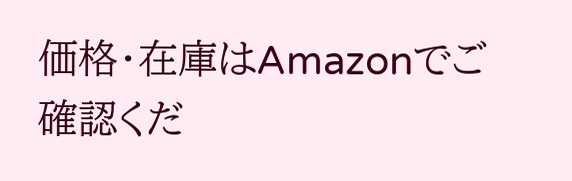価格・在庫はAmazonでご確認くだ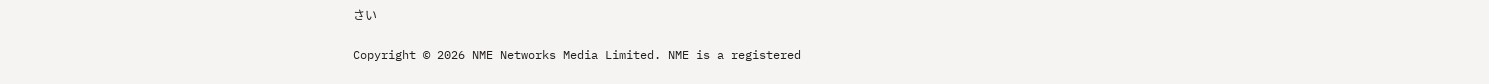さい

Copyright © 2026 NME Networks Media Limited. NME is a registered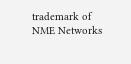trademark of NME Networks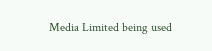Media Limited being used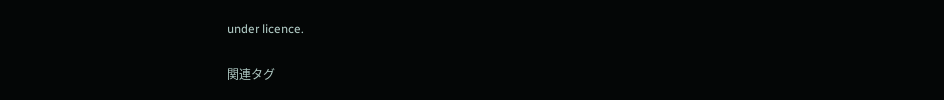under licence.

関連タグ